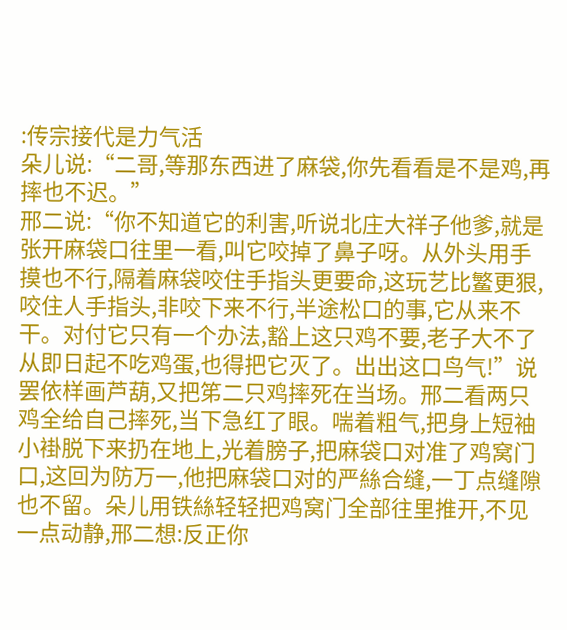:传宗接代是力气活
朵儿说:“二哥,等那东西进了麻袋,你先看看是不是鸡,再摔也不迟。”
邢二说:“你不知道它的利害,听说北庄大祥子他爹,就是张开麻袋口往里一看,叫它咬掉了鼻子呀。从外头用手摸也不行,隔着麻袋咬住手指头更要命,这玩艺比鳘更狠,咬住人手指头,非咬下来不行,半途松口的事,它从来不干。对付它只有一个办法,豁上这只鸡不要,老子大不了从即日起不吃鸡蛋,也得把它灭了。出出这口鸟气!”说罢依样画芦葫,又把笫二只鸡摔死在当场。邢二看两只鸡全给自己摔死,当下急红了眼。喘着粗气,把身上短袖小褂脱下来扔在地上,光着膀子,把麻袋口对准了鸡窝门口,这回为防万一,他把麻袋口对的严絲合缝,一丁点缝隙也不留。朵儿用铁絲轻轻把鸡窝门全部往里推开,不见一点动静,邢二想:反正你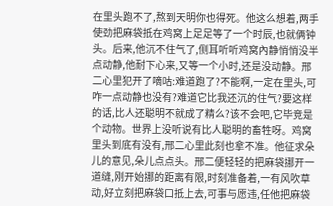在里头跑不了,熬到天明你也得死。他这么想着,两手使劲把麻袋抵在鸡窝上足足等了一个时辰,也就俩钟头。后来,他沉不住气了,侧耳听听鸡窝內静悄悄没半点动静,他耐下心来,又等一个小时,还是没动静。邢二心里犯开了嘀咕:难道跑了?不能啊,一定在里头,可咋一点动静也没有?难道它比我还沉的住气?要这样的话,比人还聪明不就成了精么?该不会吧,它毕竞是个动物。世界上没听说有比人聪明的畜牲呀。鸡窝里头到底有没有,邢二心里此刻也拿不准。他征求朵儿的意见,朵儿点点头。邢二便轻轻的把麻袋挪开一道缝,刚开始挪的距离有限,时刻准备着,一有风吹草动,好立刻把麻袋口抵上去,可事与愿违,任他把麻袋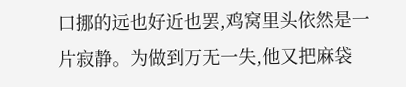口挪的远也好近也罢,鸡窝里头依然是一片寂静。为做到万无一失,他又把麻袋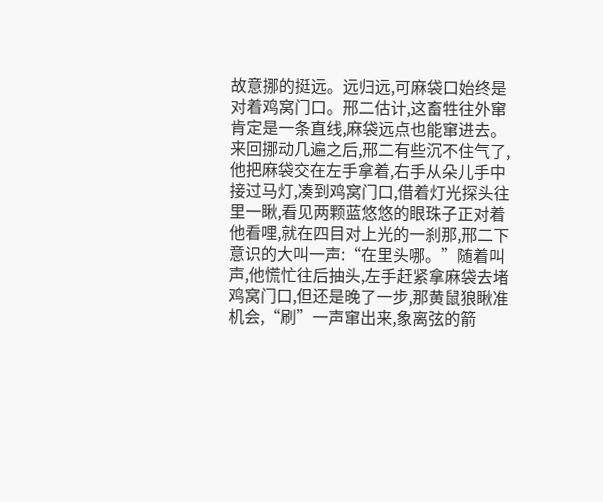故意挪的挺远。远归远,可麻袋口始终是对着鸡窝门口。邢二估计,这畜牲往外窜肯定是一条直线,麻袋远点也能窜进去。来回挪动几遍之后,邢二有些沉不住气了,他把麻袋交在左手拿着,右手从朵儿手中接过马灯,凑到鸡窝门口,借着灯光探头往里一瞅,看见两颗蓝悠悠的眼珠子正对着他看哩,就在四目对上光的一刹那,邢二下意识的大叫一声:“在里头哪。”随着叫声,他慌忙往后抽头,左手赶紧拿麻袋去堵鸡窝门口,但还是晚了一步,那黄鼠狼瞅准机会,“刷”一声窜出来,象离弦的箭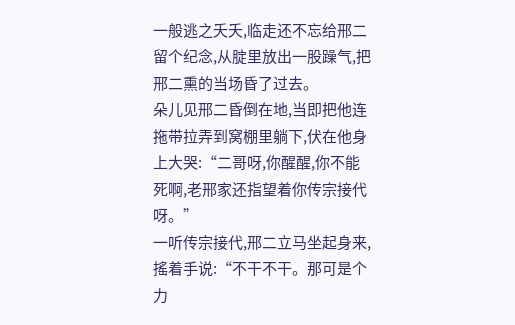一般逃之夭夭,临走还不忘给邢二留个纪念,从腚里放出一股躁气,把邢二熏的当场昏了过去。
朵儿见邢二昏倒在地,当即把他连拖带拉弄到窝棚里躺下,伏在他身上大哭:“二哥呀,你醒醒,你不能死啊,老邢家还指望着你传宗接代呀。”
一听传宗接代,邢二立马坐起身来,搖着手说:“不干不干。那可是个力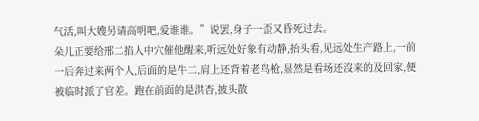气活,叫大嫂另请高明吧,爱谁谁。”说罢,身子一歪又昏死过去。
朵儿正要给邢二掐人中穴催他醒来,听远处好象有动静,抬头看,见远处生产路上,一前一后奔过来两个人,后面的是牛二,肩上还背着老鸟枪,显然是看场还沒来的及回家,便被临时派了官差。跑在前面的是洪杏,披头散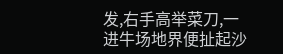发,右手高举菜刀,一进牛场地界便扯起沙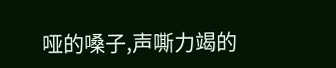哑的嗓子,声嘶力竭的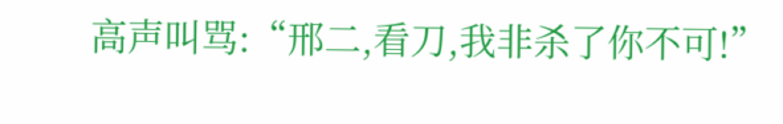高声叫骂:“邢二,看刀,我非杀了你不可!”